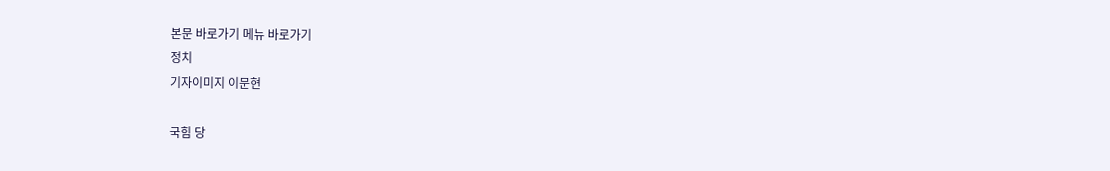본문 바로가기 메뉴 바로가기
정치
기자이미지 이문현

국힘 당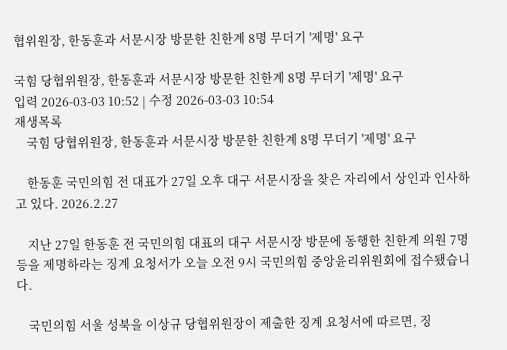협위원장, 한동훈과 서문시장 방문한 친한계 8명 무더기 '제명' 요구

국힘 당협위원장, 한동훈과 서문시장 방문한 친한계 8명 무더기 '제명' 요구
입력 2026-03-03 10:52 | 수정 2026-03-03 10:54
재생목록
    국힘 당협위원장, 한동훈과 서문시장 방문한 친한계 8명 무더기 '제명' 요구

    한동훈 국민의힘 전 대표가 27일 오후 대구 서문시장을 찾은 자리에서 상인과 인사하고 있다. 2026.2.27

    지난 27일 한동훈 전 국민의힘 대표의 대구 서문시장 방문에 동행한 친한계 의원 7명 등을 제명하라는 징계 요청서가 오늘 오전 9시 국민의힘 중앙윤리위원회에 접수됐습니다.

    국민의힘 서울 성북을 이상규 당협위원장이 제출한 징계 요청서에 따르면, 징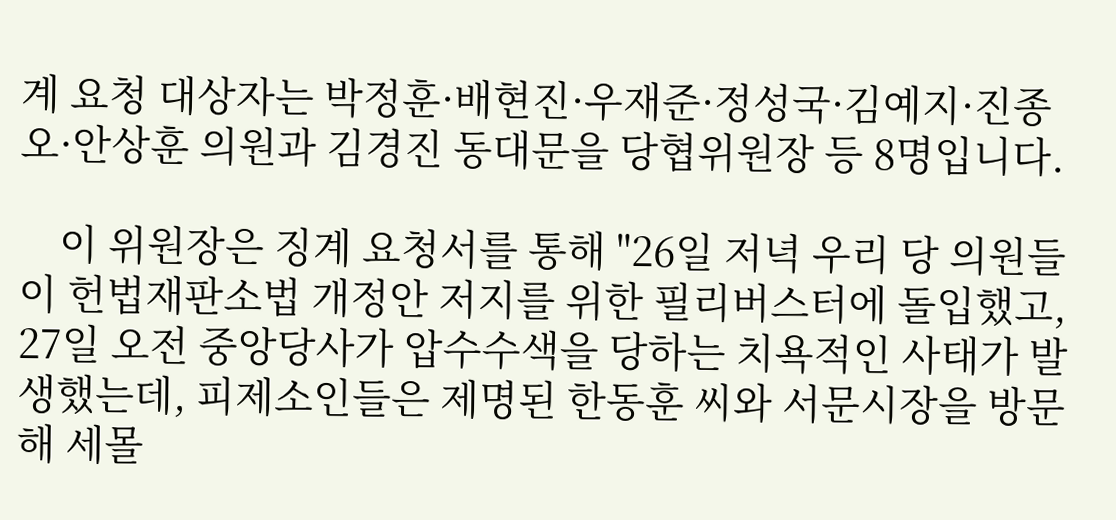계 요청 대상자는 박정훈·배현진·우재준·정성국·김예지·진종오·안상훈 의원과 김경진 동대문을 당협위원장 등 8명입니다.

    이 위원장은 징계 요청서를 통해 "26일 저녁 우리 당 의원들이 헌법재판소법 개정안 저지를 위한 필리버스터에 돌입했고, 27일 오전 중앙당사가 압수수색을 당하는 치욕적인 사태가 발생했는데, 피제소인들은 제명된 한동훈 씨와 서문시장을 방문해 세몰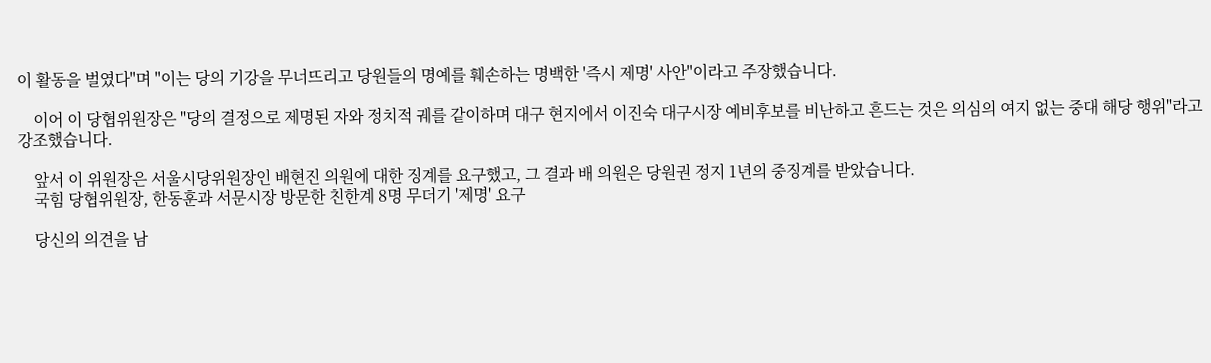이 활동을 벌였다"며 "이는 당의 기강을 무너뜨리고 당원들의 명예를 훼손하는 명백한 '즉시 제명' 사안"이라고 주장했습니다.

    이어 이 당협위원장은 "당의 결정으로 제명된 자와 정치적 궤를 같이하며 대구 현지에서 이진숙 대구시장 예비후보를 비난하고 흔드는 것은 의심의 여지 없는 중대 해당 행위"라고 강조했습니다.

    앞서 이 위원장은 서울시당위원장인 배현진 의원에 대한 징계를 요구했고, 그 결과 배 의원은 당원권 정지 1년의 중징계를 받았습니다.
    국힘 당협위원장, 한동훈과 서문시장 방문한 친한계 8명 무더기 '제명' 요구

    당신의 의견을 남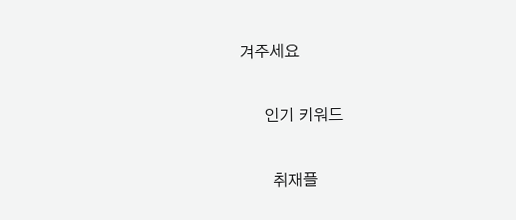겨주세요

      인기 키워드

        취재플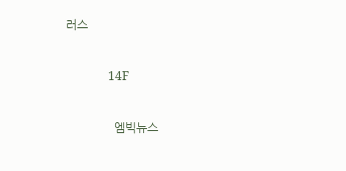러스

              14F

                엠빅뉴스